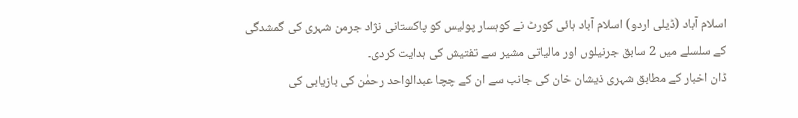اسلام آباد (ڈیلی اردو) اسلام آباد ہائی کورٹ نے کوہسار پولیس کو پاکستانی نژاد جرمن شہری کی گمشدگی کے سلسلے میں 2 سابق جرنیلوں اور مالیاتی مشیر سے تفتیش کی ہدایت کردی۔
ڈان اخبار کے مطابق شہری ذیشان خان کی جانب سے ان کے چچا عبدالواحد رحمٰن کی بازیابی کی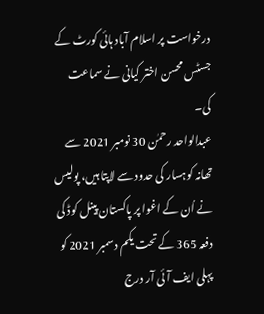درخواست پر اسلام آباد ہائی کورٹ کے جسٹس محسن اختر کیانی نے سماعت کی۔
عبدالواحد رحمٰن 30 نومبر 2021 سے تھانہ کوہسار کی حدود سے لاپتا ہیں، پولیس نے اُن کے اغوا پر پاکستان پینل کوڈ کی دفعہ 365 کے تحت یکم دسمبر 2021 کو پہلی ایف آئی آر درج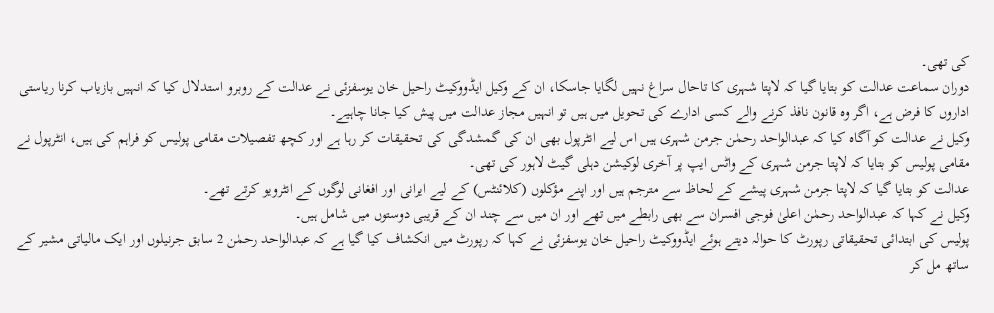کی تھی۔
دوران سماعت عدالت کو بتایا گیا کہ لاپتا شہری کا تاحال سراغ نہیں لگایا جاسکا، ان کے وکیل ایڈووکیٹ راحیل خان یوسفزئی نے عدالت کے روبرو استدلال کیا کہ انہیں بازیاب کرنا ریاستی اداروں کا فرض ہے، اگر وہ قانون نافذ کرنے والے کسی ادارے کی تحویل میں ہیں تو انہیں مجاز عدالت میں پیش کیا جانا چاہیے۔
وکیل نے عدالت کو آگاہ کیا کہ عبدالواحد رحمٰن جرمن شہری ہیں اس لیے انٹرپول بھی ان کی گمشدگی کی تحقیقات کر رہا ہے اور کچھ تفصیلات مقامی پولیس کو فراہم کی ہیں، انٹرپول نے مقامی پولیس کو بتایا کہ لاپتا جرمن شہری کے واٹس ایپ پر آخری لوکیشن دہلی گیٹ لاہور کی تھی۔
عدالت کو بتایا گیا کہ لاپتا جرمن شہری پیشے کے لحاظ سے مترجم ہیں اور اپنے مؤکلوں (کلائنٹس) کے لیے ایرانی اور افغانی لوگوں کے انٹرویو کرتے تھے۔
وکیل نے کہا کہ عبدالواحد رحمٰن اعلیٰ فوجی افسران سے بھی رابطے میں تھے اور ان میں سے چند ان کے قریبی دوستوں میں شامل ہیں۔
پولیس کی ابتدائی تحقیقاتی رپورٹ کا حوالہ دیتے ہوئے ایڈووکیٹ راحیل خان یوسفزئی نے کہا کہ رپورٹ میں انکشاف کیا گیا ہے کہ عبدالواحد رحمٰن 2 سابق جرنیلوں اور ایک مالیاتی مشیر کے ساتھ مل کر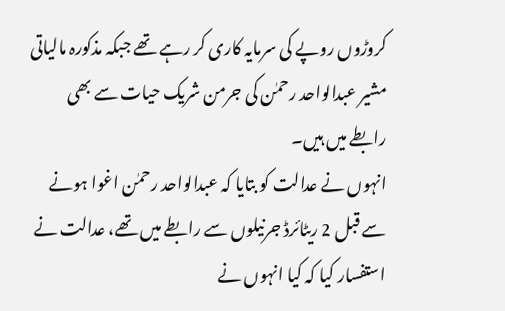کروڑوں روپے کی سرمایہ کاری کر رہے تھے جبکہ مذکورہ مالیاتی مشیر عبدالواحد رحمٰن کی جرمن شریک حیات سے بھی رابطے میں ہیں۔
انہوں نے عدالت کو بتایا کہ عبدالواحد رحمٰن اغوا ہونے سے قبل 2 ریٹائرڈ جرنیلوں سے رابطے میں تھے، عدالت نے استفسار کیا کہ کیا انہوں نے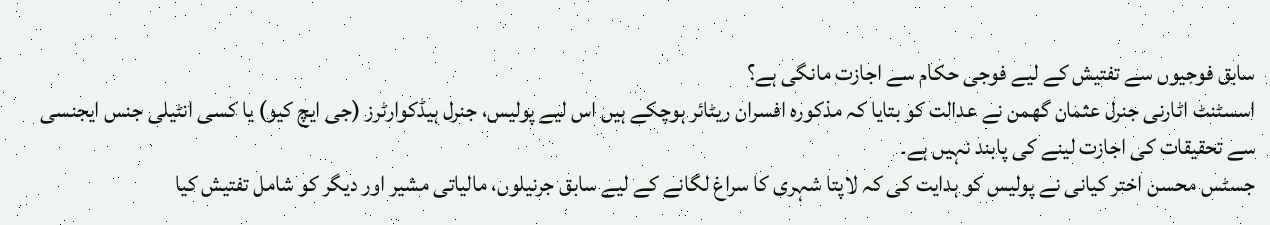سابق فوجیوں سے تفتیش کے لیے فوجی حکام سے اجازت مانگی ہے؟
اسسٹنٹ اٹارنی جنرل عثمان گھمن نے عدالت کو بتایا کہ مذکورہ افسران ریٹائر ہوچکے ہیں اس لیے پولیس، جنرل ہیڈکوارٹرز (جی ایچ کیو) یا کسی انٹیلی جنس ایجنسی سے تحقیقات کی اجازت لینے کی پابند نہیں ہے۔
جسٹس محسن اختر کیانی نے پولیس کو ہدایت کی کہ لاپتا شہری کا سراغ لگانے کے لیے سابق جرنیلوں، مالیاتی مشیر اور دیگر کو شامل تفتیش کیا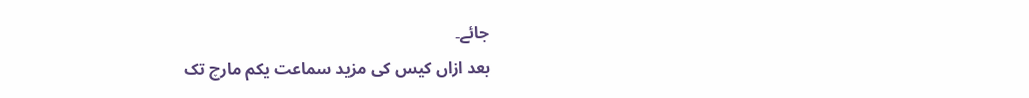جائے۔
بعد ازاں کیس کی مزید سماعت یکم مارچ تک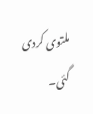ملتوی کردی گئی۔